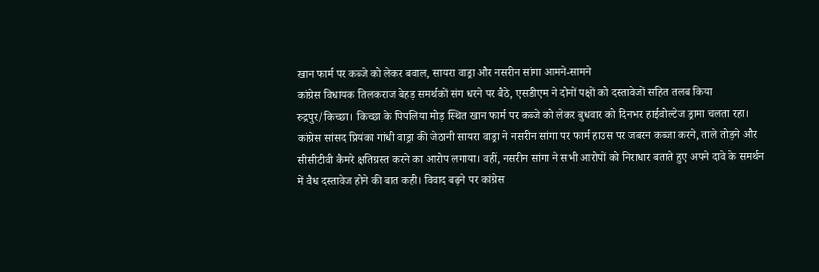खान फार्म पर कब्जे को लेकर बवाल, सायरा वाड्रा और नसरीन सांगा आमने-सामने
कांग्रेस विधायक तिलकराज बेहड़ समर्थकों संग धरने पर बैठे, एसडीएम ने दोनों पक्षों को दस्तावेजों सहित तलब किया
रुद्रपुर/किच्छा। किच्छा के पिपलिया मोड़ स्थित खान फार्म पर कब्जे को लेकर बुधवार को दिनभर हाईवोल्टेज ड्रामा चलता रहा। कांग्रेस सांसद प्रियंका गांधी वाड्रा की जेठानी सायरा वाड्रा ने नसरीन सांगा पर फार्म हाउस पर जबरन कब्जा करने, ताले तोड़ने और सीसीटीवी कैमरे क्षतिग्रस्त करने का आरोप लगाया। वहीं, नसरीन सांगा ने सभी आरोपों को निराधार बताते हुए अपने दावे के समर्थन में वैध दस्तावेज होने की बात कही। विवाद बढ़ने पर कांग्रेस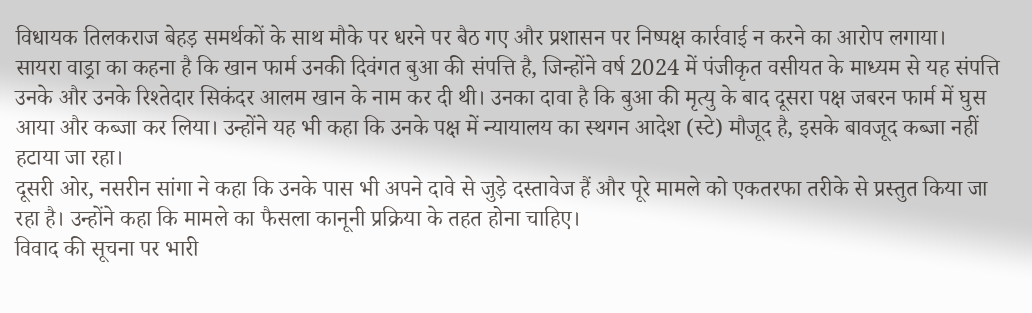विधायक तिलकराज बेहड़ समर्थकों के साथ मौके पर धरने पर बैठ गए और प्रशासन पर निष्पक्ष कार्रवाई न करने का आरोप लगाया।
सायरा वाड्रा का कहना है कि खान फार्म उनकी दिवंगत बुआ की संपत्ति है, जिन्होंने वर्ष 2024 में पंजीकृत वसीयत के माध्यम से यह संपत्ति उनके और उनके रिश्तेदार सिकंदर आलम खान के नाम कर दी थी। उनका दावा है कि बुआ की मृत्यु के बाद दूसरा पक्ष जबरन फार्म में घुस आया और कब्जा कर लिया। उन्होंने यह भी कहा कि उनके पक्ष में न्यायालय का स्थगन आदेश (स्टे) मौजूद है, इसके बावजूद कब्जा नहीं हटाया जा रहा।
दूसरी ओर, नसरीन सांगा ने कहा कि उनके पास भी अपने दावे से जुड़े दस्तावेज हैं और पूरे मामले को एकतरफा तरीके से प्रस्तुत किया जा रहा है। उन्होंने कहा कि मामले का फैसला कानूनी प्रक्रिया के तहत होना चाहिए।
विवाद की सूचना पर भारी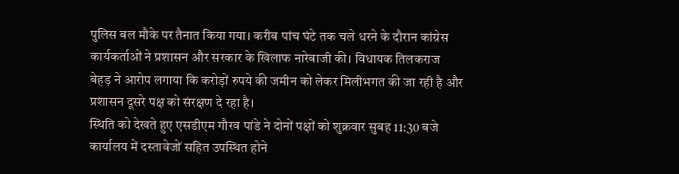पुलिस बल मौके पर तैनात किया गया। करीब पांच घंटे तक चले धरने के दौरान कांग्रेस कार्यकर्ताओं ने प्रशासन और सरकार के खिलाफ नारेबाजी की। विधायक तिलकराज बेहड़ ने आरोप लगाया कि करोड़ों रुपये की जमीन को लेकर मिलीभगत की जा रही है और प्रशासन दूसरे पक्ष को संरक्षण दे रहा है।
स्थिति को देखते हुए एसडीएम गौरव पांडे ने दोनों पक्षों को शुक्रवार सुबह 11:30 बजे कार्यालय में दस्तावेजों सहित उपस्थित होने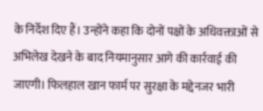के निर्देश दिए हैं। उन्होंने कहा कि दोनों पक्षों के अधिवक्ताओं से अभिलेख देखने के बाद नियमानुसार आगे की कार्रवाई की जाएगी। फिलहाल खान फार्म पर सुरक्षा के मद्देनजर भारी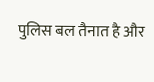पुलिस बल तैनात है और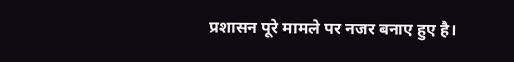प्रशासन पूरे मामले पर नजर बनाए हुए है।